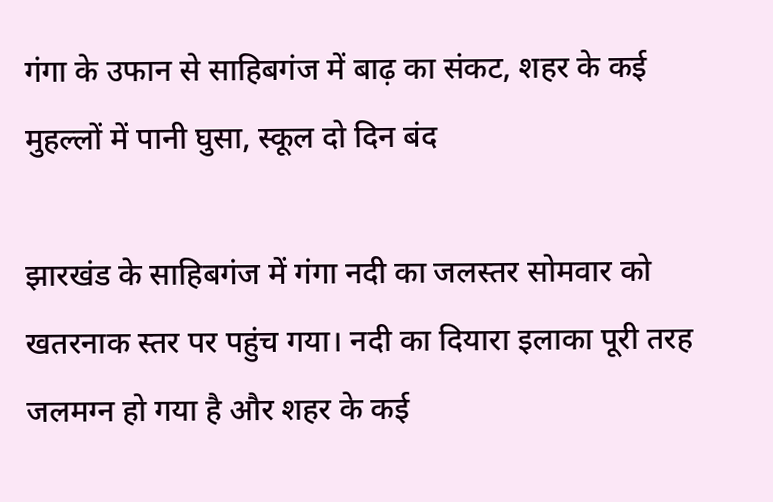गंगा के उफान से साहिबगंज में बाढ़ का संकट, शहर के कई मुहल्लों में पानी घुसा, स्कूल दो दिन बंद

झारखंड के साहिबगंज में गंगा नदी का जलस्तर सोमवार को खतरनाक स्तर पर पहुंच गया। नदी का दियारा इलाका पूरी तरह जलमग्न हो गया है और शहर के कई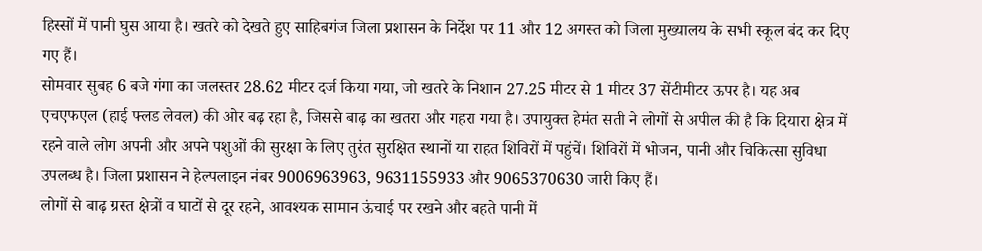हिस्सों में पानी घुस आया है। खतरे को देखते हुए साहिबगंज जिला प्रशासन के निर्देश पर 11 और 12 अगस्त को जिला मुख्यालय के सभी स्कूल बंद कर दिए गए हैं।
सोमवार सुबह 6 बजे गंगा का जलस्तर 28.62 मीटर दर्ज किया गया, जो खतरे के निशान 27.25 मीटर से 1 मीटर 37 सेंटीमीटर ऊपर है। यह अब एचएफएल (हाई फ्लड लेवल) की ओर बढ़ रहा है, जिससे बाढ़ का खतरा और गहरा गया है। उपायुक्त हेमंत सती ने लोगों से अपील की है कि दियारा क्षेत्र में रहने वाले लोग अपनी और अपने पशुओं की सुरक्षा के लिए तुरंत सुरक्षित स्थानों या राहत शिविरों में पहुंचें। शिविरों में भोजन, पानी और चिकित्सा सुविधा उपलब्ध है। जिला प्रशासन ने हेल्पलाइन नंबर 9006963963, 9631155933 और 9065370630 जारी किए हैं।
लोगों से बाढ़ ग्रस्त क्षेत्रों व घाटों से दूर रहने, आवश्यक सामान ऊंचाई पर रखने और बहते पानी में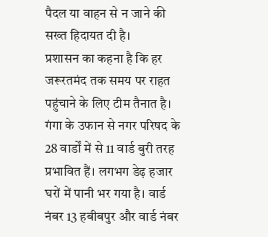पैदल या वाहन से न जाने की सख्त हिदायत दी है।
प्रशासन का कहना है कि हर जरूरतमंद तक समय पर राहत पहुंचाने के लिए टीम तैनात है। गंगा के उफान से नगर परिषद के 28 वार्डों में से 11 वार्ड बुरी तरह प्रभावित हैं। लगभग डेढ़ हजार घरों में पानी भर गया है। वार्ड नंबर 13 हबीबपुर और वार्ड नंबर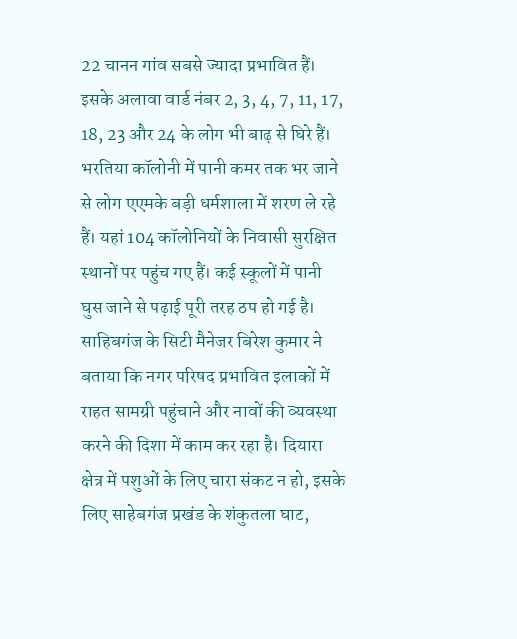22 चानन गांव सबसे ज्यादा प्रभावित हैं।
इसके अलावा वार्ड नंबर 2, 3, 4, 7, 11, 17, 18, 23 और 24 के लोग भी बाढ़ से घिरे हैं। भरतिया कॉलोनी में पानी कमर तक भर जाने से लोग एएमके बड़ी धर्मशाला में शरण ले रहे हैं। यहां 104 कॉलोनियों के निवासी सुरक्षित स्थानों पर पहुंच गए हैं। कई स्कूलों में पानी घुस जाने से पढ़ाई पूरी तरह ठप हो गई है।
साहिबगंज के सिटी मैनेजर बिरेश कुमार ने बताया कि नगर परिषद प्रभावित इलाकों में राहत सामग्री पहुंचाने और नावों की व्यवस्था करने की दिशा में काम कर रहा है। दियारा क्षेत्र में पशुओं के लिए चारा संकट न हो, इसके लिए साहेबगंज प्रखंड के शंकुतला घाट,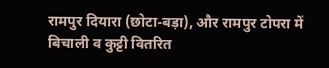रामपुर दियारा (छोटा-बड़ा), और रामपुर टोपरा में बिचाली व कुट्टी वितरित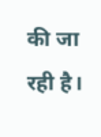की जा रही है।